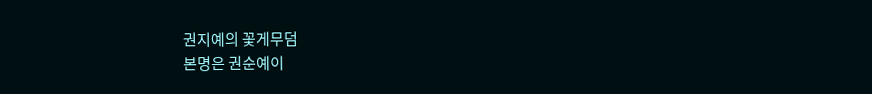권지예의 꽃게무덤
본명은 권순예이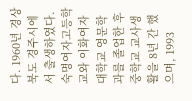다. 1960년 경상북도 경주시에서 출생하였다. 숙명여자고등학교와 이화여자대학교 영문학과를 졸업한 후 중학교 교사생활을 8년 간 했으며, 1993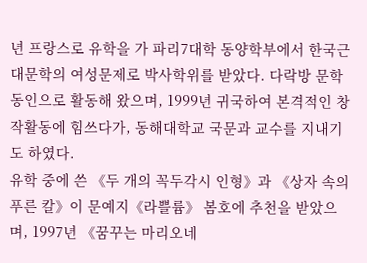년 프랑스로 유학을 가 파리7대학 동양학부에서 한국근대문학의 여성문제로 박사학위를 받았다. 다락방 문학동인으로 활동해 왔으며, 1999년 귀국하여 본격적인 창작활동에 힘쓰다가, 동해대학교 국문과 교수를 지내기도 하였다.
유학 중에 쓴 《두 개의 꼭두각시 인형》과 《상자 속의 푸른 칼》이 문예지《라쁠륨》 봄호에 추천을 받았으며, 1997년 《꿈꾸는 마리오네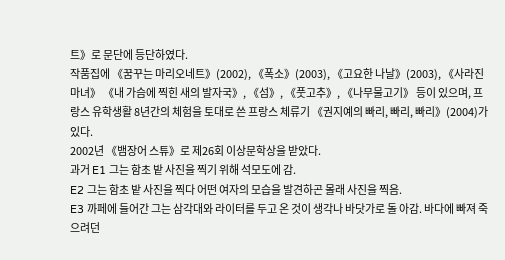트》로 문단에 등단하였다.
작품집에 《꿈꾸는 마리오네트》(2002), 《폭소》(2003), 《고요한 나날》(2003), 《사라진 마녀》 《내 가슴에 찍힌 새의 발자국》, 《섬》, 《풋고추》, 《나무물고기》 등이 있으며, 프랑스 유학생활 8년간의 체험을 토대로 쓴 프랑스 체류기 《권지예의 빠리, 빠리, 빠리》(2004)가 있다.
2002년 《뱀장어 스튜》로 제26회 이상문학상을 받았다.
과거 E1 그는 함초 밭 사진을 찍기 위해 석모도에 감.
E2 그는 함초 밭 사진을 찍다 어떤 여자의 모습을 발견하곤 몰래 사진을 찍음.
E3 까페에 들어간 그는 삼각대와 라이터를 두고 온 것이 생각나 바닷가로 돌 아감. 바다에 빠져 죽으려던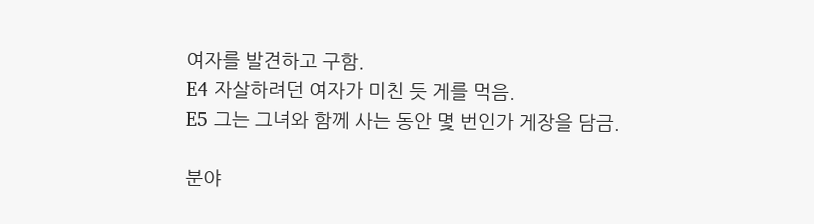여자를 발견하고 구함.
E4 자살하려던 여자가 미친 듯 게를 먹음.
E5 그는 그녀와 함께 사는 동안 몇 번인가 게장을 담금.

분야